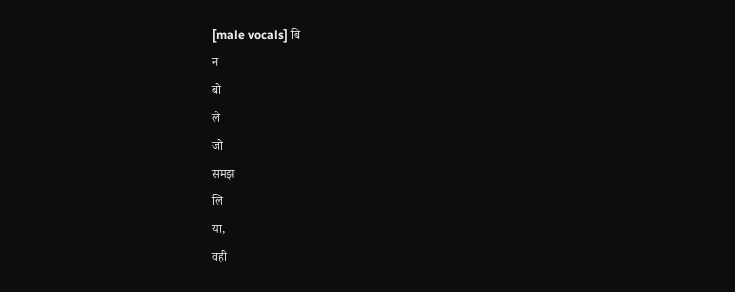[male vocals] बि
न
बो
ले
जो
समझ
लि
या,
वही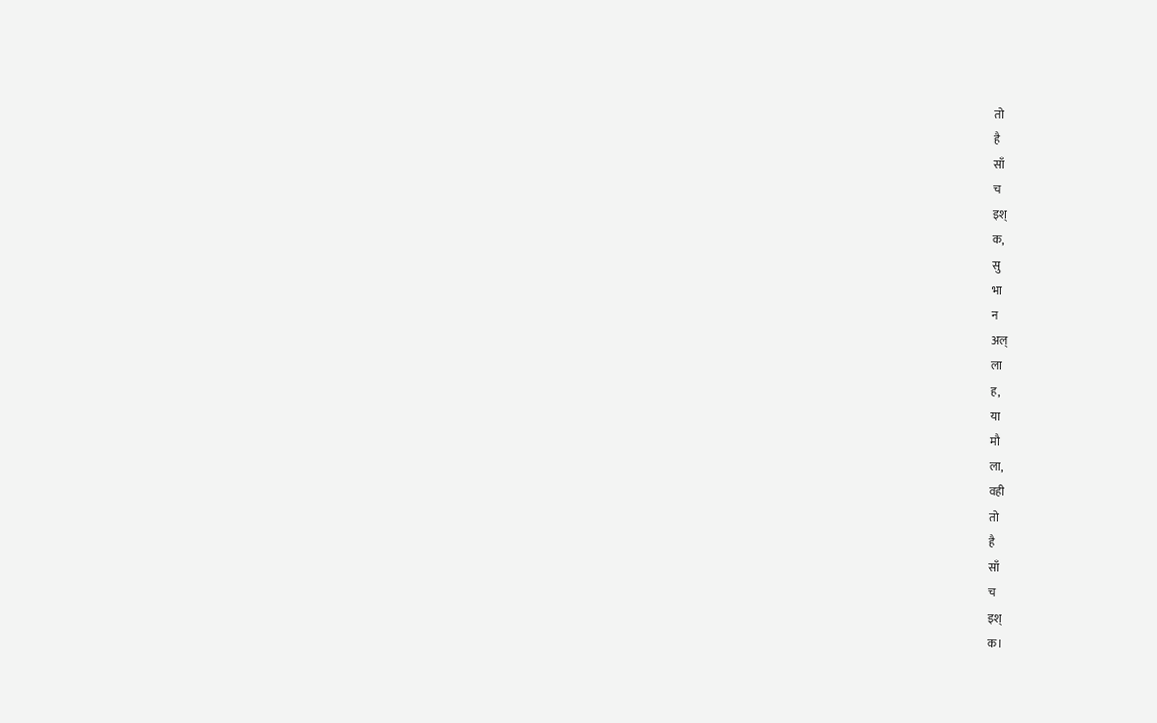तो
है
साँ
च
इश्
क,
सु
भा
न
अल्
ला
ह,
या
मौ
ला,
वही
तो
है
साँ
च
इश्
क।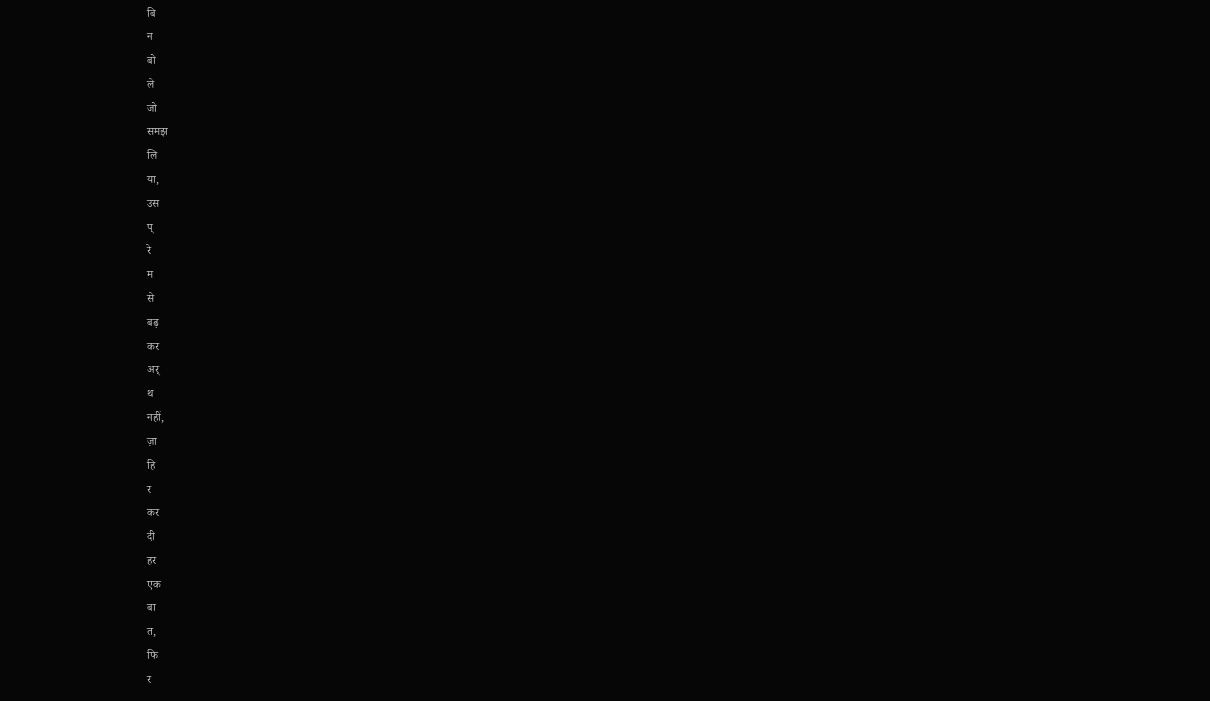बि
न
बो
ले
जो
समझ
लि
या,
उस
प्
रे
म
से
बढ़
कर
अर्
थ
नहीं,
ज़ा
हि
र
कर
दी
हर
एक
बा
त,
फि
र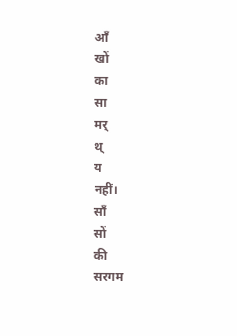आँ
खों
का
सा
मर्
थ्
य
नहीं।
साँ
सों
की
सरगम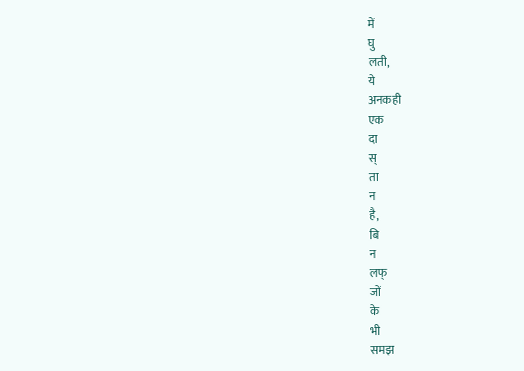में
घु
लती,
ये
अनकही
एक
दा
स्
ता
न
है,
बि
न
लफ्
जों
के
भी
समझ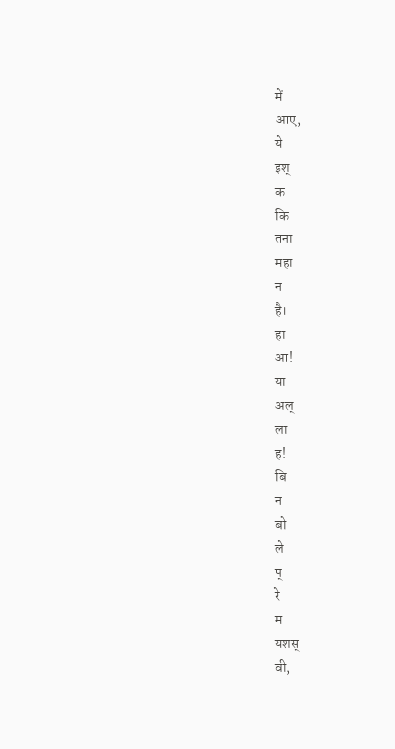में
आए,
ये
इश्
क
कि
तना
महा
न
है।
हा
आ!
या
अल्
ला
ह!
बि
न
बो
ले
प्
रे
म
यशस्
वी,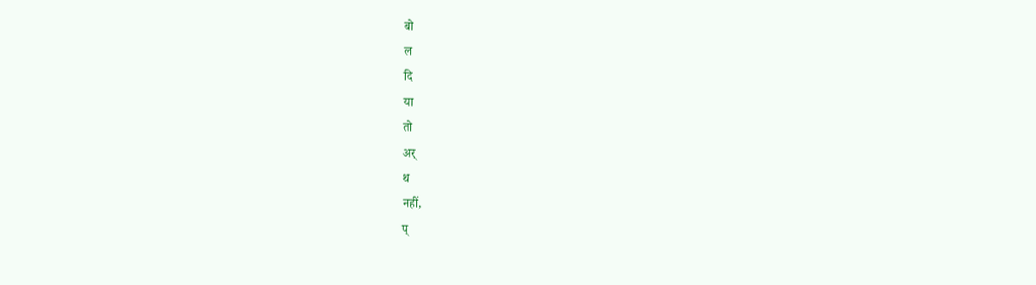बो
ल
दि
या
तो
अर्
थ
नहीं,
प्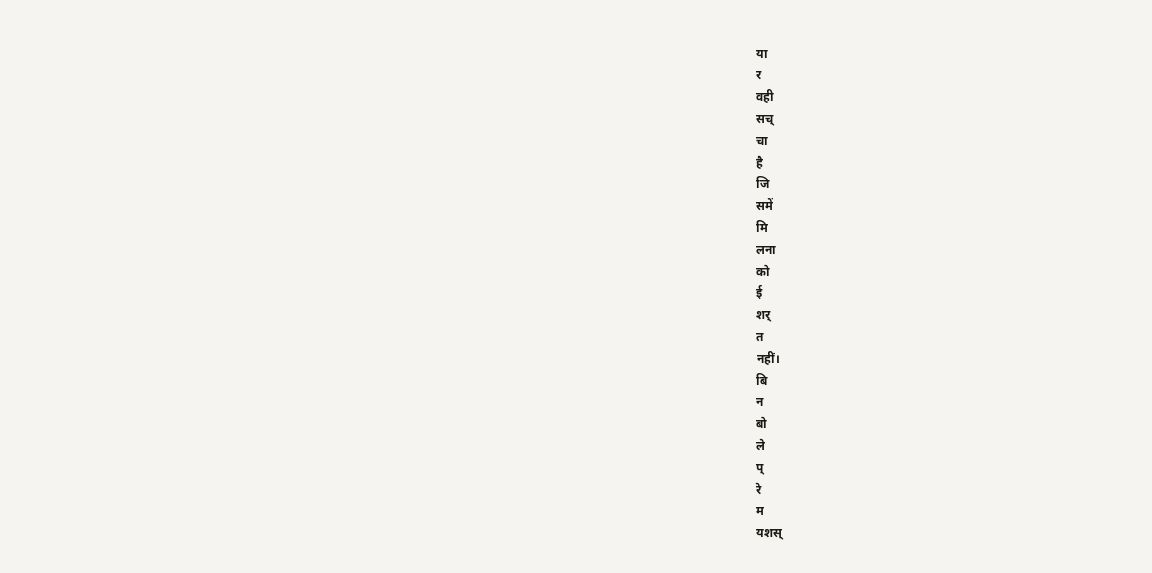या
र
वही
सच्
चा
है
जि
समें
मि
लना
को
ई
शर्
त
नहीं।
बि
न
बो
ले
प्
रे
म
यशस्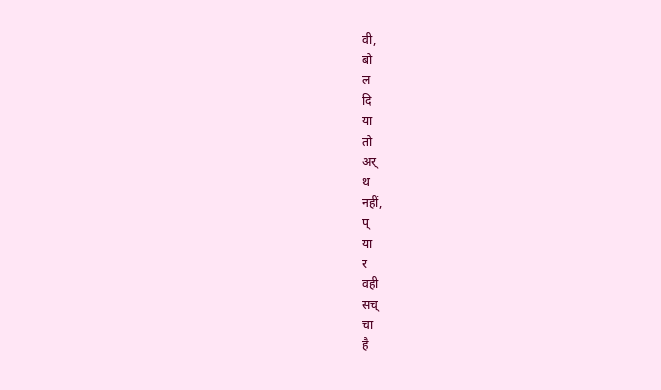वी,
बो
ल
दि
या
तो
अर्
थ
नहीं,
प्
या
र
वही
सच्
चा
है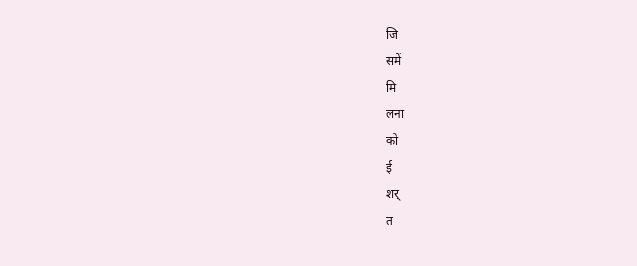जि
समें
मि
लना
को
ई
शर्
त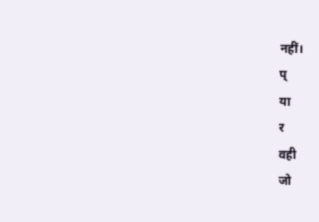नहीं।
प्
या
र
वही
जो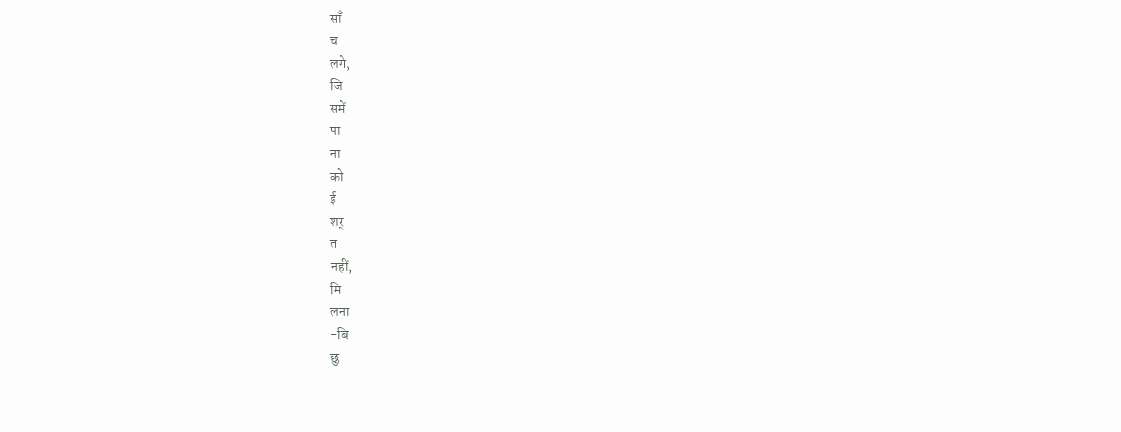साँ
च
लगे,
जि
समें
पा
ना
को
ई
शर्
त
नहीं,
मि
लना
-बि
छु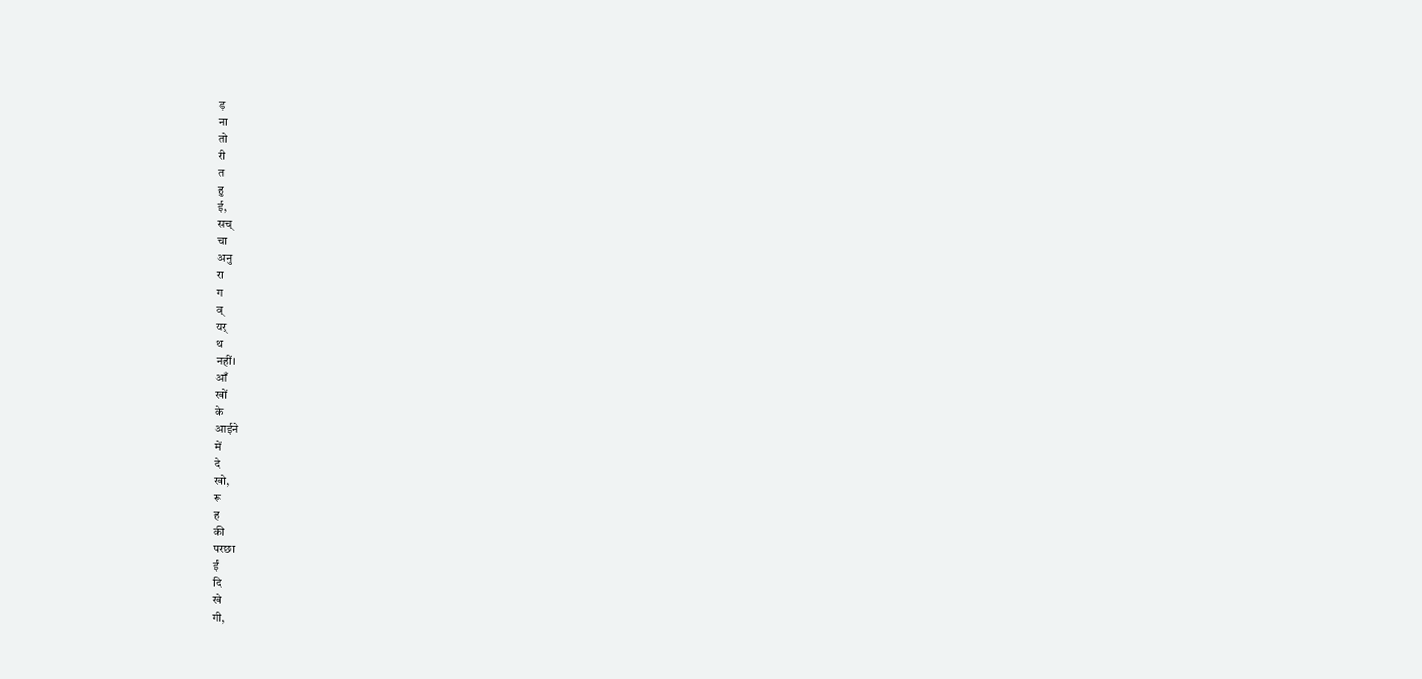ड़
ना
तो
री
त
हु
ई,
सच्
चा
अनु
रा
ग
व्
यर्
थ
नहीं।
आँ
खों
के
आईने
में
दे
खो,
रू
ह
की
परछा
ईं
दि
खे
गी,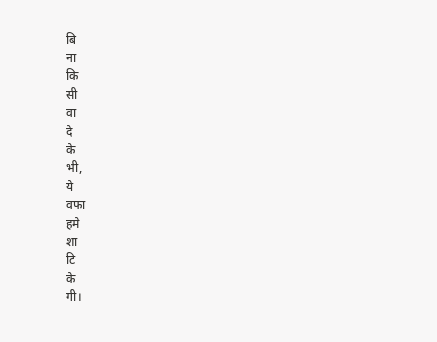बि
ना
कि
सी
वा
दे
के
भी,
ये
वफा
हमे
शा
टि
के
गी।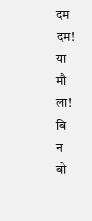दम
दम!
या
मौ
ला!
बि
न
बो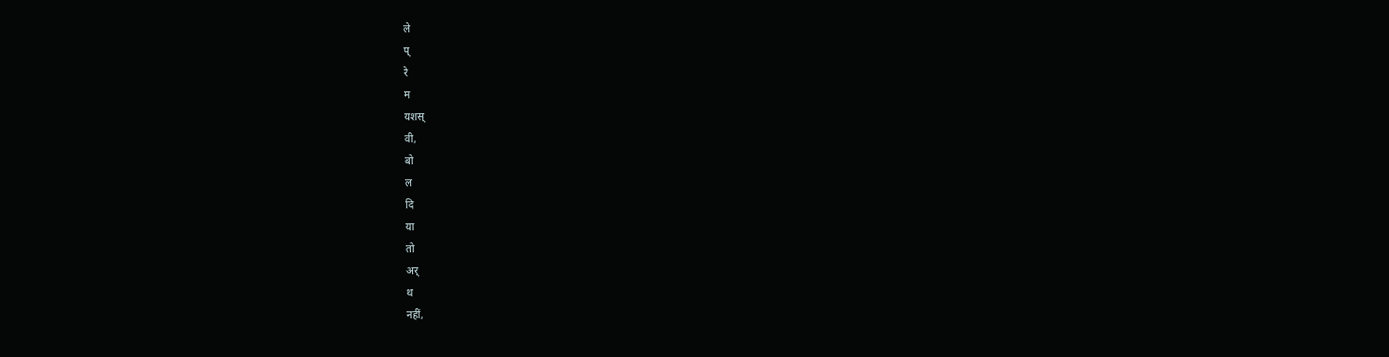ले
प्
रे
म
यशस्
वी,
बो
ल
दि
या
तो
अर्
थ
नहीं,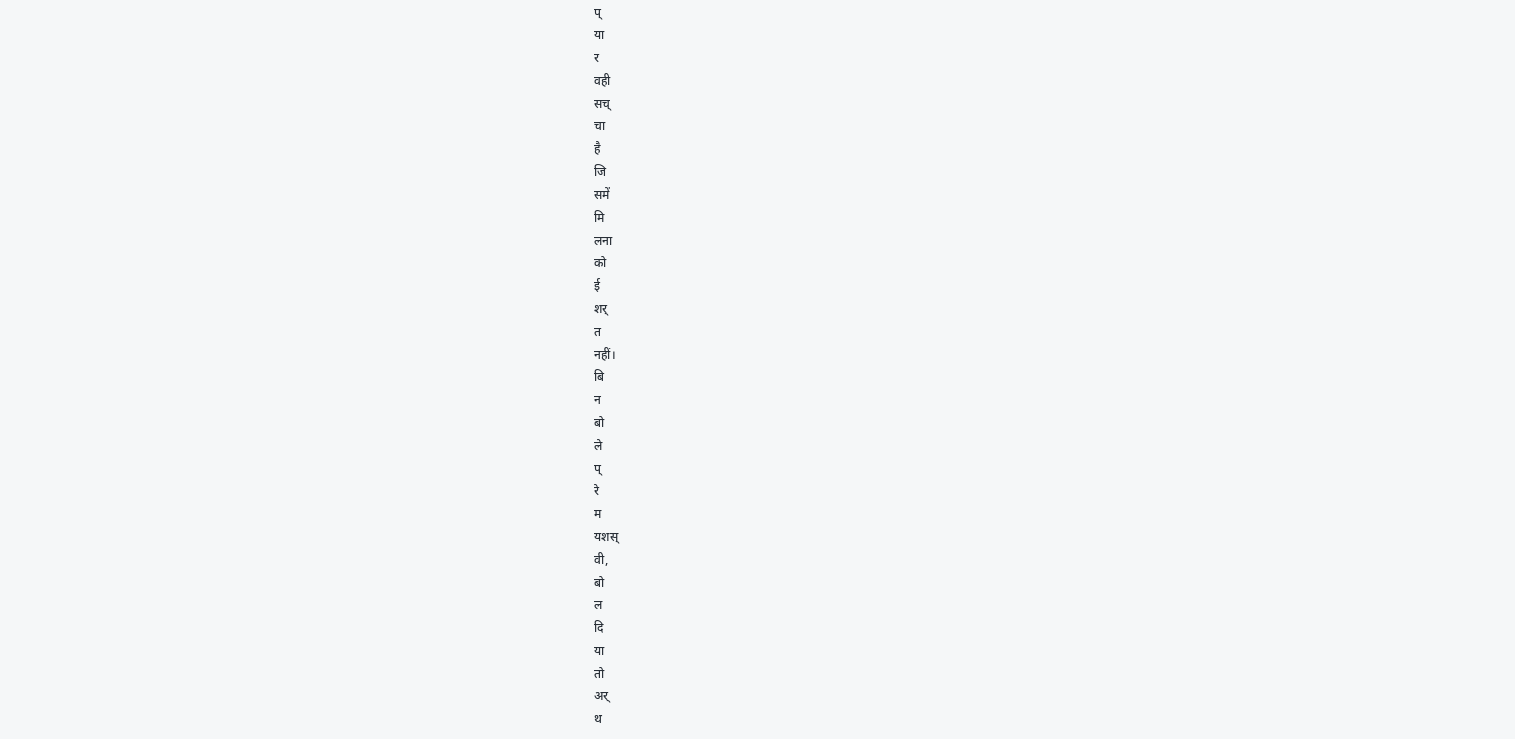प्
या
र
वही
सच्
चा
है
जि
समें
मि
लना
को
ई
शर्
त
नहीं।
बि
न
बो
ले
प्
रे
म
यशस्
वी,
बो
ल
दि
या
तो
अर्
थ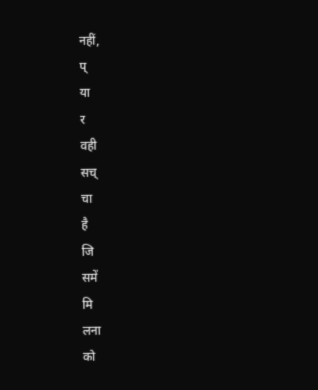नहीं,
प्
या
र
वही
सच्
चा
है
जि
समें
मि
लना
को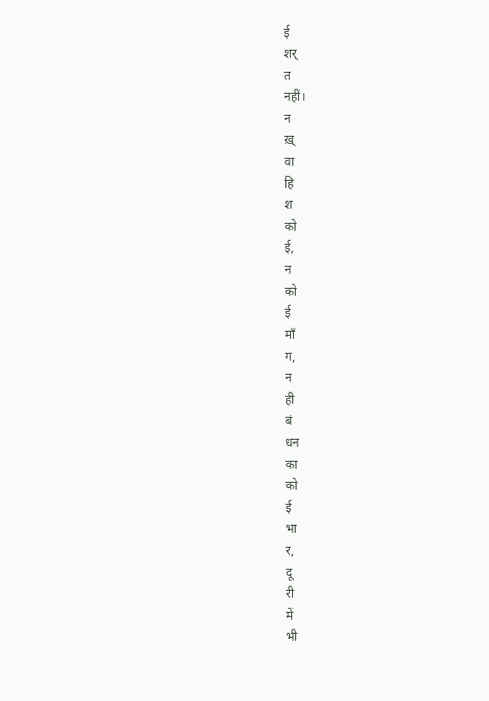ई
शर्
त
नहीं।
न
ख़्
वा
हि
श
को
ई,
न
को
ई
माँ
ग,
न
ही
बं
धन
का
को
ई
भा
र,
दू
री
में
भी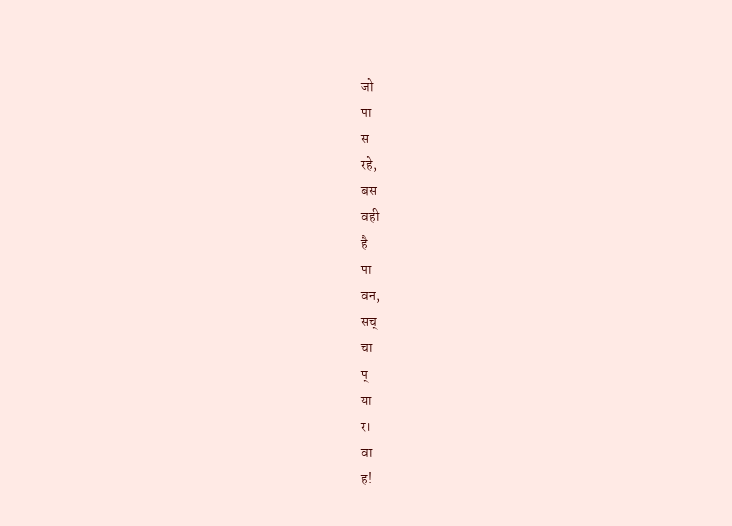जो
पा
स
रहे,
बस
वही
है
पा
वन,
सच्
चा
प्
या
र।
वा
ह!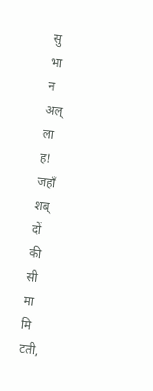सु
भा
न
अल्
ला
ह!
जहाँ
शब्
दों
की
सी
मा
मि
टती,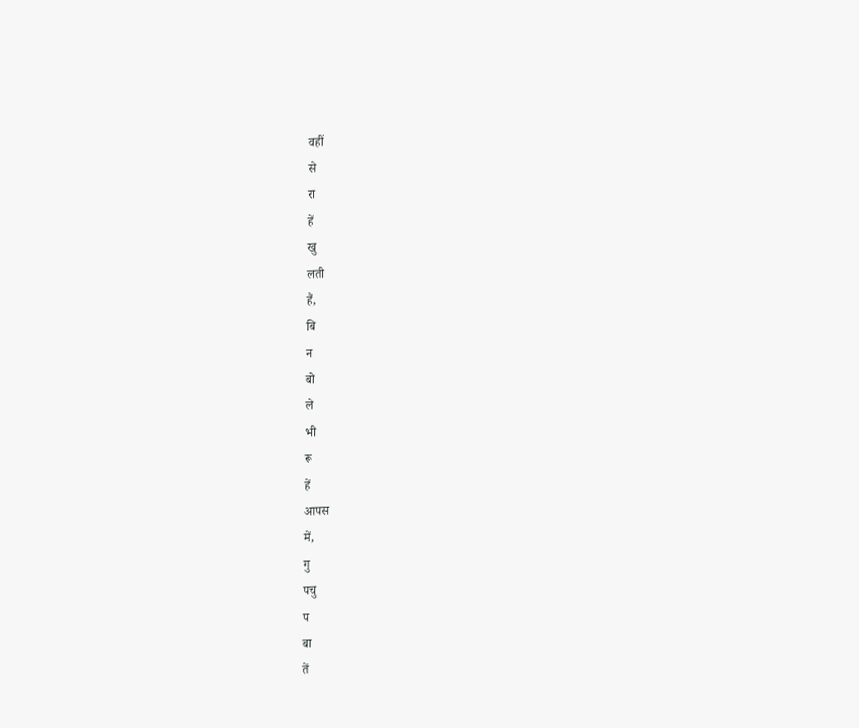वहीं
से
रा
हें
खु
लती
हैं,
बि
न
बो
ले
भी
रू
हें
आपस
में,
गु
पचु
प
बा
तें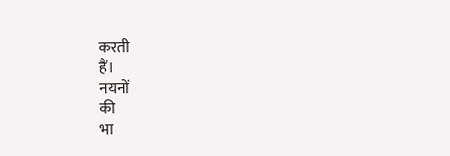करती
हैं।
नयनों
की
भा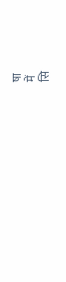षा
में
सि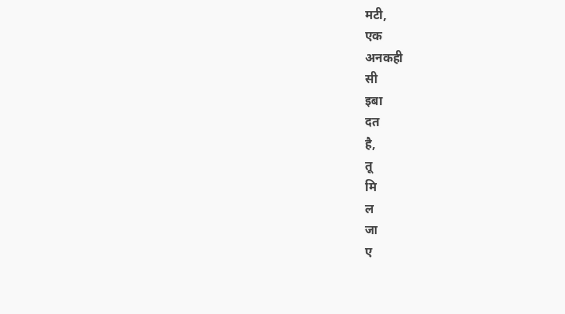मटी,
एक
अनकही
सी
इबा
दत
है,
तू
मि
ल
जा
ए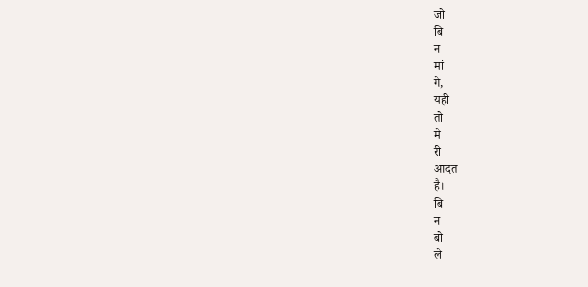जो
बि
न
मां
गे,
यही
तो
मे
री
आदत
है।
बि
न
बो
ले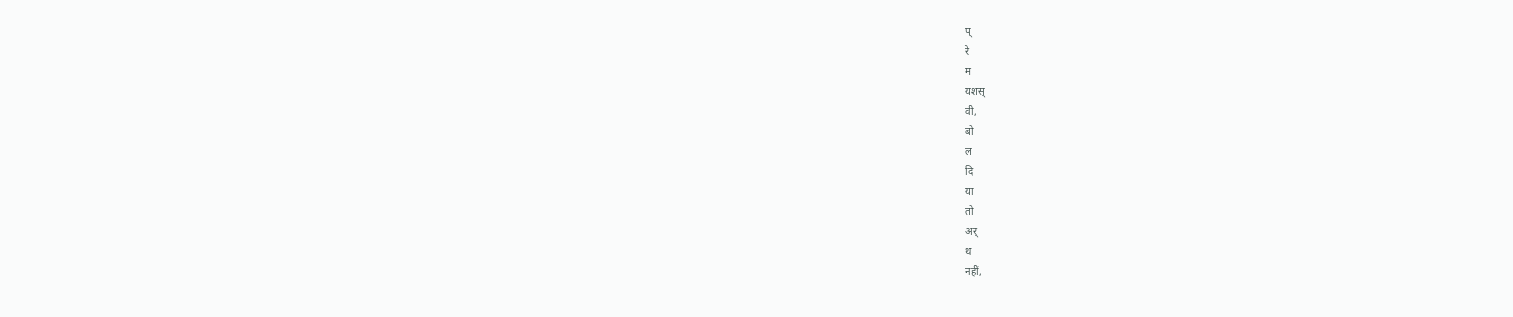प्
रे
म
यशस्
वी,
बो
ल
दि
या
तो
अर्
थ
नहीं,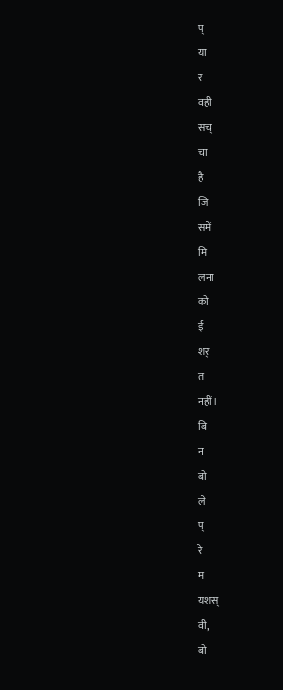प्
या
र
वही
सच्
चा
है
जि
समें
मि
लना
को
ई
शर्
त
नहीं।
बि
न
बो
ले
प्
रे
म
यशस्
वी,
बो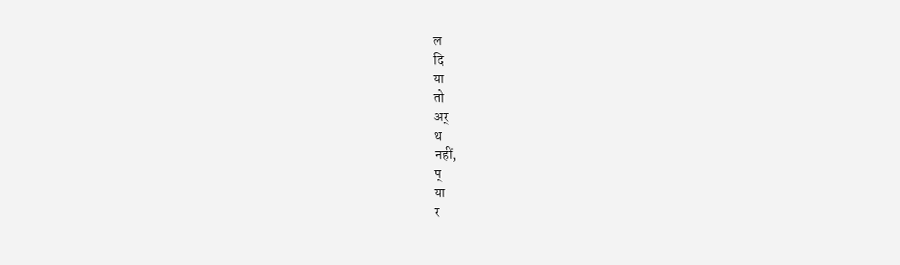ल
दि
या
तो
अर्
थ
नहीं,
प्
या
र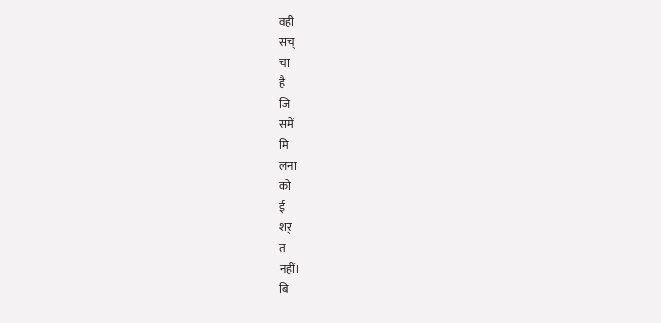वही
सच्
चा
है
जि
समें
मि
लना
को
ई
शर्
त
नहीं।
बि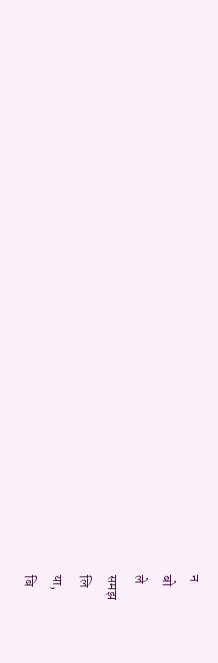न
बो
ले
समझ
लि
या,
बि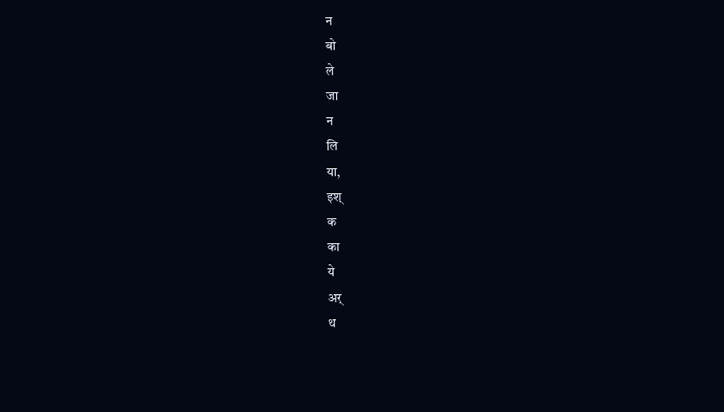न
बो
ले
जा
न
लि
या,
इश्
क
का
ये
अर्
थ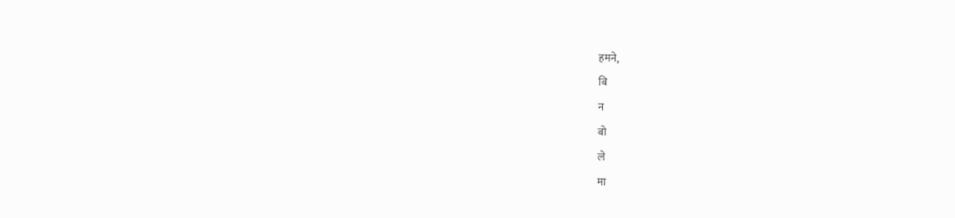हमने,
बि
न
बो
ले
मा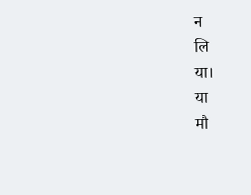न
लि
या।
या
मौ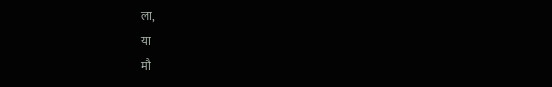ला,
या
मौ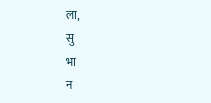ला,
सु
भा
न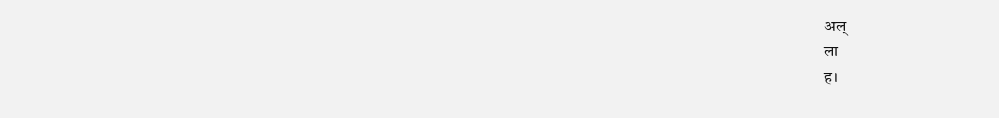अल्
ला
ह।